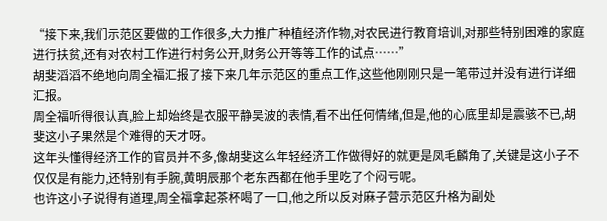“接下来,我们示范区要做的工作很多,大力推广种植经济作物,对农民进行教育培训,对那些特别困难的家庭进行扶贫,还有对农村工作进行村务公开,财务公开等等工作的试点……”
胡斐滔滔不绝地向周全福汇报了接下来几年示范区的重点工作,这些他刚刚只是一笔带过并没有进行详细汇报。
周全福听得很认真,脸上却始终是衣服平静吴波的表情,看不出任何情绪,但是,他的心底里却是震骇不已,胡斐这小子果然是个难得的天才呀。
这年头懂得经济工作的官员并不多,像胡斐这么年轻经济工作做得好的就更是凤毛麟角了,关键是这小子不仅仅是有能力,还特别有手腕,黄明辰那个老东西都在他手里吃了个闷亏呢。
也许这小子说得有道理,周全福拿起茶杯喝了一口,他之所以反对麻子营示范区升格为副处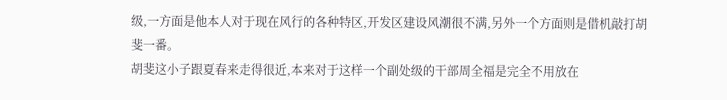级,一方面是他本人对于现在风行的各种特区,开发区建设风潮很不满,另外一个方面则是借机敲打胡斐一番。
胡斐这小子跟夏春来走得很近,本来对于这样一个副处级的干部周全福是完全不用放在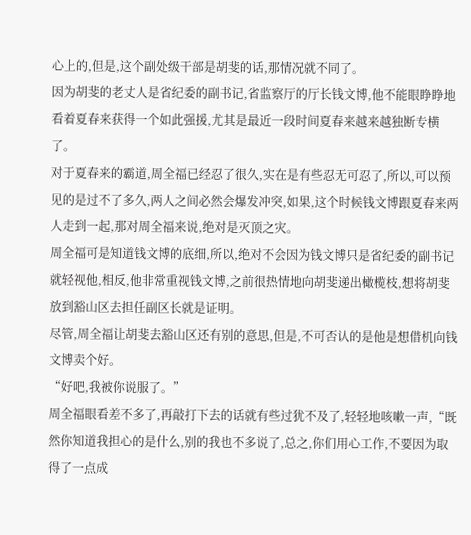心上的,但是,这个副处级干部是胡斐的话,那情况就不同了。
因为胡斐的老丈人是省纪委的副书记,省监察厅的厅长钱文博,他不能眼睁睁地看着夏春来获得一个如此强援,尤其是最近一段时间夏春来越来越独断专横了。
对于夏春来的霸道,周全福已经忍了很久,实在是有些忍无可忍了,所以,可以预见的是过不了多久,两人之间必然会爆发冲突,如果,这个时候钱文博跟夏春来两人走到一起,那对周全福来说,绝对是灭顶之灾。
周全福可是知道钱文博的底细,所以,绝对不会因为钱文博只是省纪委的副书记就轻视他,相反,他非常重视钱文博,之前很热情地向胡斐递出橄榄枝,想将胡斐放到豁山区去担任副区长就是证明。
尽管,周全福让胡斐去豁山区还有别的意思,但是,不可否认的是他是想借机向钱文博卖个好。
“好吧,我被你说服了。”
周全福眼看差不多了,再敲打下去的话就有些过犹不及了,轻轻地咳嗽一声,“既然你知道我担心的是什么,别的我也不多说了,总之,你们用心工作,不要因为取得了一点成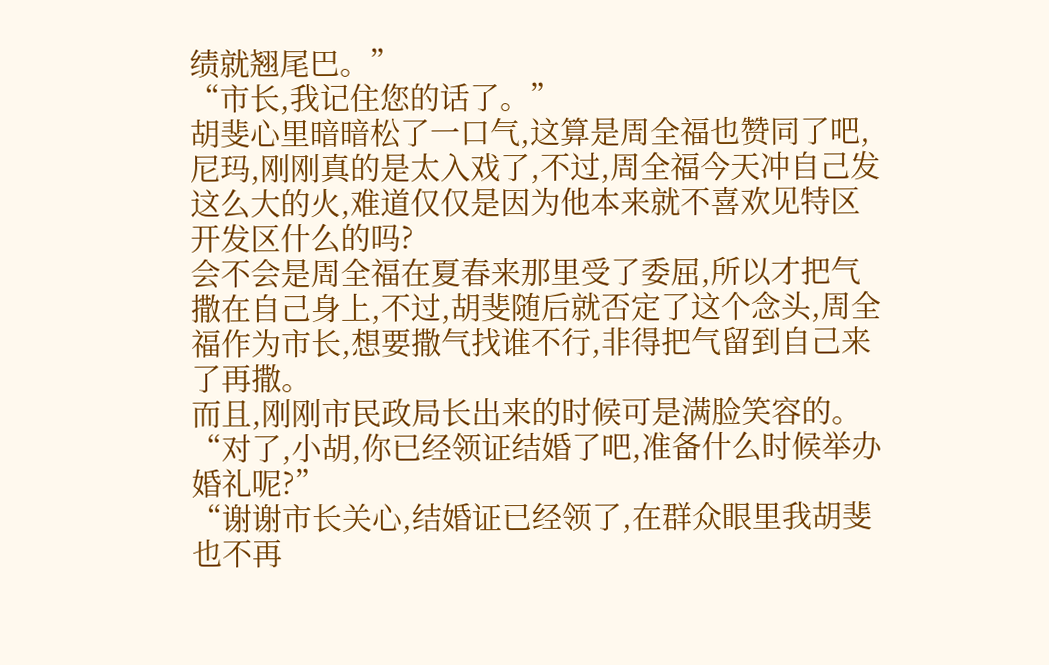绩就翘尾巴。”
“市长,我记住您的话了。”
胡斐心里暗暗松了一口气,这算是周全福也赞同了吧,尼玛,刚刚真的是太入戏了,不过,周全福今天冲自己发这么大的火,难道仅仅是因为他本来就不喜欢见特区开发区什么的吗?
会不会是周全福在夏春来那里受了委屈,所以才把气撒在自己身上,不过,胡斐随后就否定了这个念头,周全福作为市长,想要撒气找谁不行,非得把气留到自己来了再撒。
而且,刚刚市民政局长出来的时候可是满脸笑容的。
“对了,小胡,你已经领证结婚了吧,准备什么时候举办婚礼呢?”
“谢谢市长关心,结婚证已经领了,在群众眼里我胡斐也不再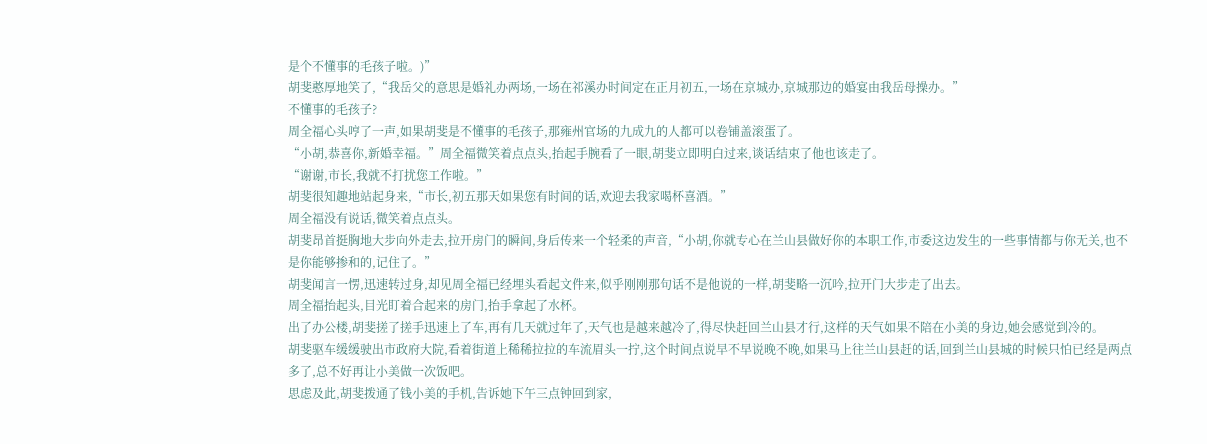是个不懂事的毛孩子啦。)”
胡斐憨厚地笑了,“我岳父的意思是婚礼办两场,一场在祁溪办时间定在正月初五,一场在京城办,京城那边的婚宴由我岳母操办。”
不懂事的毛孩子?
周全福心头哼了一声,如果胡斐是不懂事的毛孩子,那雍州官场的九成九的人都可以卷铺盖滚蛋了。
“小胡,恭喜你,新婚幸福。”周全福微笑着点点头,抬起手腕看了一眼,胡斐立即明白过来,谈话结束了他也该走了。
“谢谢,市长,我就不打扰您工作啦。”
胡斐很知趣地站起身来,“市长,初五那天如果您有时间的话,欢迎去我家喝杯喜酒。”
周全福没有说话,微笑着点点头。
胡斐昂首挺胸地大步向外走去,拉开房门的瞬间,身后传来一个轻柔的声音,“小胡,你就专心在兰山县做好你的本职工作,市委这边发生的一些事情都与你无关,也不是你能够掺和的,记住了。”
胡斐闻言一愣,迅速转过身,却见周全福已经埋头看起文件来,似乎刚刚那句话不是他说的一样,胡斐略一沉吟,拉开门大步走了出去。
周全福抬起头,目光盯着合起来的房门,抬手拿起了水杯。
出了办公楼,胡斐搓了搓手迅速上了车,再有几天就过年了,天气也是越来越冷了,得尽快赶回兰山县才行,这样的天气如果不陪在小美的身边,她会感觉到冷的。
胡斐驱车缓缓驶出市政府大院,看着街道上稀稀拉拉的车流眉头一拧,这个时间点说早不早说晚不晚,如果马上往兰山县赶的话,回到兰山县城的时候只怕已经是两点多了,总不好再让小美做一次饭吧。
思虑及此,胡斐拨通了钱小美的手机,告诉她下午三点钟回到家,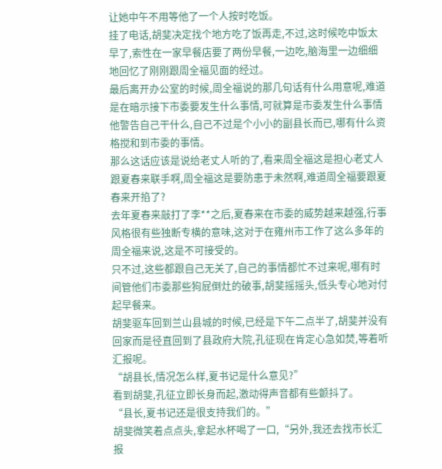让她中午不用等他了一个人按时吃饭。
挂了电话,胡斐决定找个地方吃了饭再走,不过,这时候吃中饭太早了,索性在一家早餐店要了两份早餐,一边吃,脑海里一边细细地回忆了刚刚跟周全福见面的经过。
最后离开办公室的时候,周全福说的那几句话有什么用意呢,难道是在暗示接下市委要发生什么事情,可就算是市委发生什么事情他警告自己干什么,自己不过是个小小的副县长而已,哪有什么资格搅和到市委的事情。
那么这话应该是说给老丈人听的了,看来周全福这是担心老丈人跟夏春来联手啊,周全福这是要防患于未然啊,难道周全福要跟夏春来开掐了?
去年夏春来敲打了李**之后,夏春来在市委的威势越来越强,行事风格很有些独断专横的意味,这对于在雍州市工作了这么多年的周全福来说,这是不可接受的。
只不过,这些都跟自己无关了,自己的事情都忙不过来呢,哪有时间管他们市委那些狗屁倒灶的破事,胡斐摇摇头,低头专心地对付起早餐来。
胡斐驱车回到兰山县城的时候,已经是下午二点半了,胡斐并没有回家而是径直回到了县政府大院,孔征现在肯定心急如焚,等着听汇报呢。
“胡县长,情况怎么样,夏书记是什么意见?”
看到胡斐,孔征立即长身而起,激动得声音都有些颤抖了。
“县长,夏书记还是很支持我们的。”
胡斐微笑着点点头,拿起水杯喝了一口,“另外,我还去找市长汇报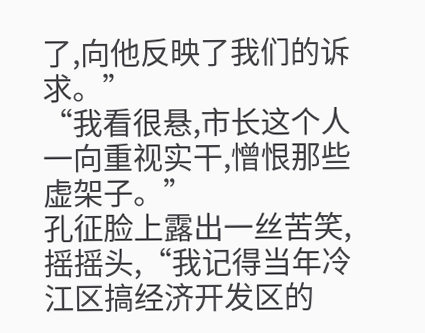了,向他反映了我们的诉求。”
“我看很悬,市长这个人一向重视实干,憎恨那些虚架子。”
孔征脸上露出一丝苦笑,摇摇头,“我记得当年冷江区搞经济开发区的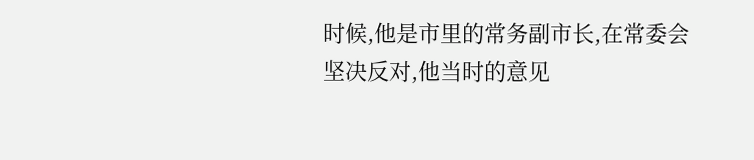时候,他是市里的常务副市长,在常委会坚决反对,他当时的意见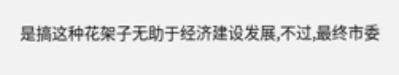是搞这种花架子无助于经济建设发展,不过,最终市委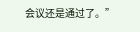会议还是通过了。”